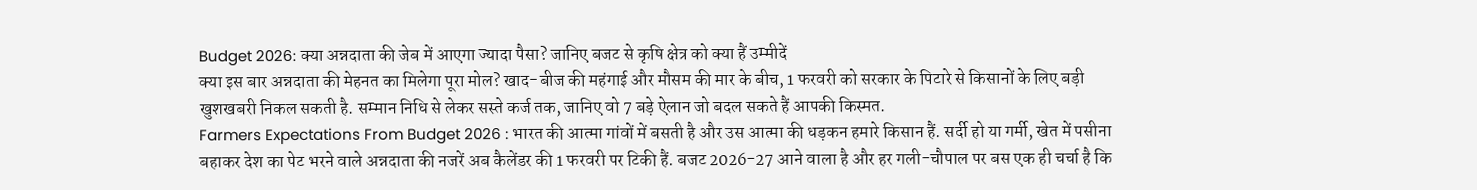Budget 2026: क्या अन्नदाता की जेब में आएगा ज्यादा पैसा? जानिए बजट से कृषि क्षेत्र को क्या हैं उम्मीदें
क्या इस बार अन्नदाता की मेहनत का मिलेगा पूरा मोल? खाद-बीज की महंगाई और मौसम की मार के बीच, 1 फरवरी को सरकार के पिटारे से किसानों के लिए बड़ी खुशखबरी निकल सकती है. सम्मान निधि से लेकर सस्ते कर्ज तक, जानिए वो 7 बड़े ऐलान जो बदल सकते हैं आपकी किस्मत.
Farmers Expectations From Budget 2026 : भारत की आत्मा गांवों में बसती है और उस आत्मा की धड़कन हमारे किसान हैं. सर्दी हो या गर्मी, खेत में पसीना बहाकर देश का पेट भरने वाले अन्नदाता की नजरें अब कैलेंडर की 1 फरवरी पर टिकी हैं. बजट 2026-27 आने वाला है और हर गली-चौपाल पर बस एक ही चर्चा है कि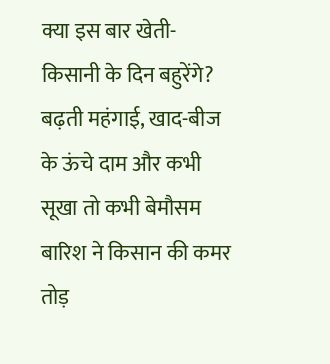क्या इस बार खेती-किसानी के दिन बहुरेंगे? बढ़ती महंगाई, खाद-बीज के ऊंचे दाम और कभी सूखा तो कभी बेमौसम बारिश ने किसान की कमर तोड़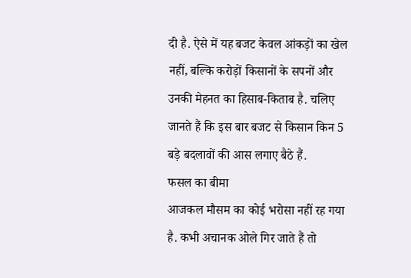दी है. ऐसे में यह बजट केवल आंकड़ों का खेल नहीं, बल्कि करोड़ों किसानों के सपनों और उनकी मेहनत का हिसाब-किताब है. चलिए जानते हैं कि इस बार बजट से किसान किन 5 बड़े बदलावों की आस लगाए बैठे हैं.
फसल का बीमा
आजकल मौसम का कोई भरोसा नहीं रह गया है. कभी अचानक ओले गिर जाते हैं तो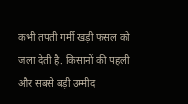कभी तपती गर्मी खड़ी फसल को जला देती है. किसानों की पहली और सबसे बड़ी उम्मीद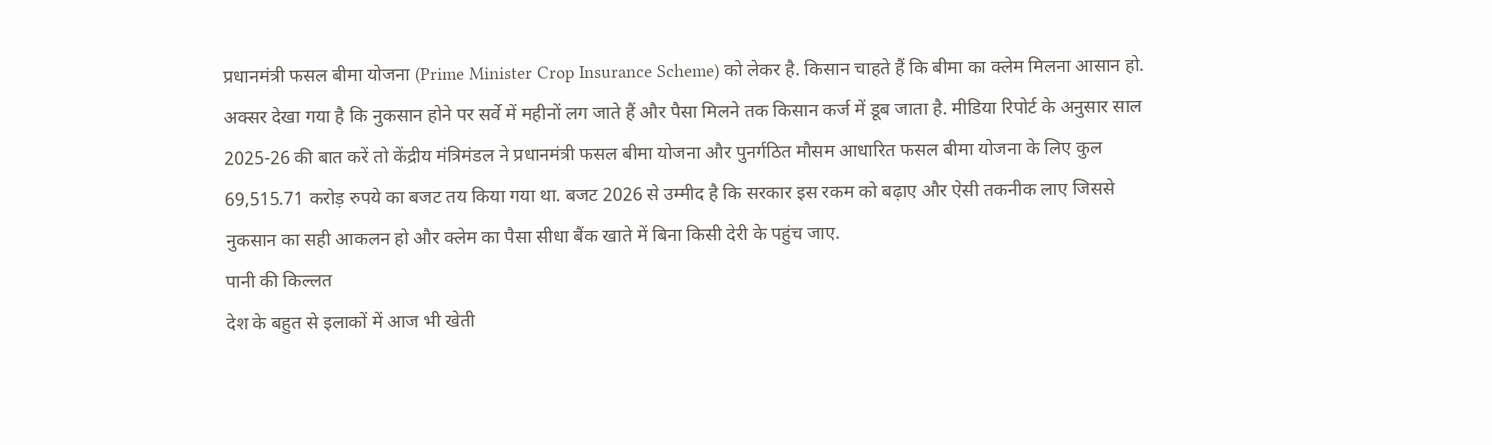प्रधानमंत्री फसल बीमा योजना (Prime Minister Crop Insurance Scheme) को लेकर है. किसान चाहते हैं कि बीमा का क्लेम मिलना आसान हो. अक्सर देखा गया है कि नुकसान होने पर सर्वे में महीनों लग जाते हैं और पैसा मिलने तक किसान कर्ज में डूब जाता है. मीडिया रिपोर्ट के अनुसार साल 2025-26 की बात करें तो केंद्रीय मंत्रिमंडल ने प्रधानमंत्री फसल बीमा योजना और पुनर्गठित मौसम आधारित फसल बीमा योजना के लिए कुल 69,515.71 करोड़ रुपये का बजट तय किया गया था. बजट 2026 से उम्मीद है कि सरकार इस रकम को बढ़ाए और ऐसी तकनीक लाए जिससे नुकसान का सही आकलन हो और क्लेम का पैसा सीधा बैंक खाते में बिना किसी देरी के पहुंच जाए.
पानी की किल्लत
देश के बहुत से इलाकों में आज भी खेती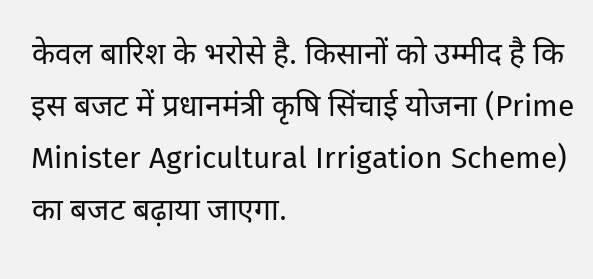केवल बारिश के भरोसे है. किसानों को उम्मीद है कि इस बजट में प्रधानमंत्री कृषि सिंचाई योजना (Prime Minister Agricultural Irrigation Scheme) का बजट बढ़ाया जाएगा.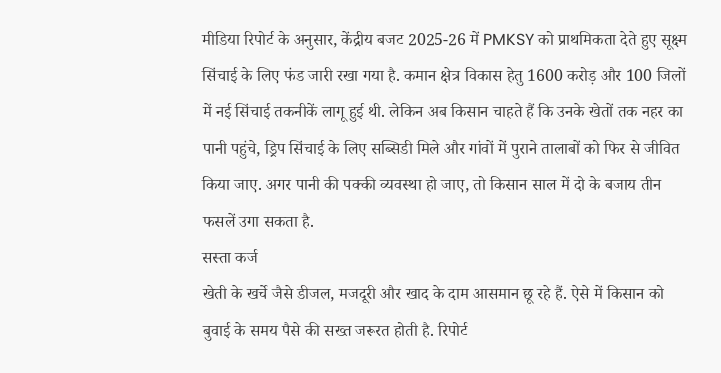मीडिया रिपोर्ट के अनुसार, केंद्रीय बजट 2025-26 में PMKSY को प्राथमिकता देते हुए सूक्ष्म सिंचाई के लिए फंड जारी रखा गया है. कमान क्षेत्र विकास हेतु 1600 करोड़ और 100 जिलों में नई सिंचाई तकनीकें लागू हुई थी. लेकिन अब किसान चाहते हैं कि उनके खेतों तक नहर का पानी पहुंचे, ड्रिप सिंचाई के लिए सब्सिडी मिले और गांवों में पुराने तालाबों को फिर से जीवित किया जाए. अगर पानी की पक्की व्यवस्था हो जाए, तो किसान साल में दो के बजाय तीन फसलें उगा सकता है.
सस्ता कर्ज
खेती के खर्चे जैसे डीजल, मजदूरी और खाद के दाम आसमान छू रहे हैं. ऐसे में किसान को बुवाई के समय पैसे की सख्त जरूरत होती है. रिपोर्ट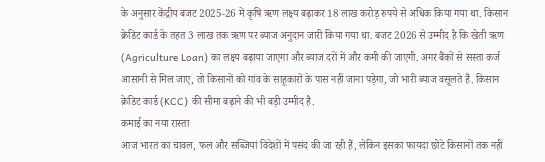के अनुसार केंद्रीय बजट 2025-26 में कृषि ऋण लक्ष्य बढ़ाकर 18 लाख करोड़ रुपये से अधिक किया गया था. किसान क्रेडिट कार्ड के तहत 3 लाख तक ऋण पर ब्याज अनुदान जारी किया गया था. बजट 2026 से उम्मीद है कि खेती ऋण (Agriculture Loan) का लक्ष्य बढ़ाया जाएगा और ब्याज दरों में और कमी की जाएगी. अगर बैंकों से सस्ता कर्ज आसानी से मिल जाए, तो किसानों को गांव के साहूकारों के पास नहीं जाना पड़ेगा, जो भारी ब्याज वसूलते हैं. किसान क्रेडिट कार्ड (KCC) की सीमा बढ़ाने की भी बड़ी उम्मीद है.
कमाई का नया रास्ता
आज भारत का चावल, फल और सब्जियां विदेशों में पसंद की जा रही हैं, लेकिन इसका फायदा छोटे किसानों तक नहीं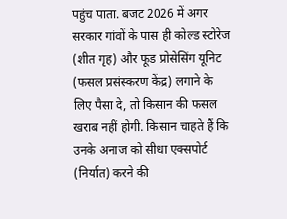पहुंच पाता. बजट 2026 में अगर सरकार गांवों के पास ही कोल्ड स्टोरेज (शीत गृह) और फूड प्रोसेसिंग यूनिट (फसल प्रसंस्करण केंद्र) लगाने के लिए पैसा दे, तो किसान की फसल खराब नहीं होगी. किसान चाहते हैं कि उनके अनाज को सीधा एक्सपोर्ट (निर्यात) करने की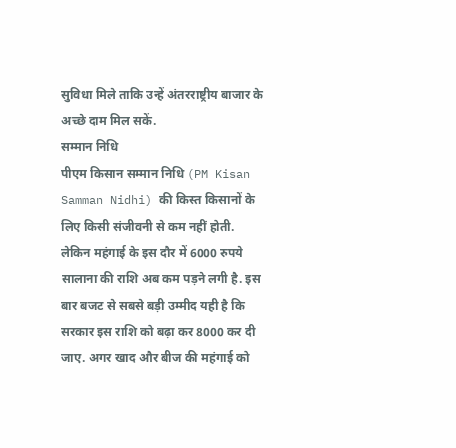सुविधा मिले ताकि उन्हें अंतरराष्ट्रीय बाजार के अच्छे दाम मिल सकें.
सम्मान निधि
पीएम किसान सम्मान निधि (PM Kisan Samman Nidhi) की किस्त किसानों के लिए किसी संजीवनी से कम नहीं होती. लेकिन महंगाई के इस दौर में 6000 रुपये सालाना की राशि अब कम पड़ने लगी है. इस बार बजट से सबसे बड़ी उम्मीद यही है कि सरकार इस राशि को बढ़ा कर 8000 कर दी जाए. अगर खाद और बीज की महंगाई को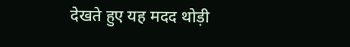देखते हुए यह मदद थोड़ी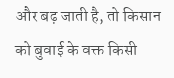और बढ़ जाती है, तो किसान को बुवाई के वक्त किसी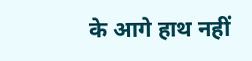के आगे हाथ नहीं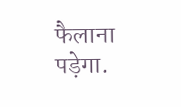फैलाना पड़ेगा.